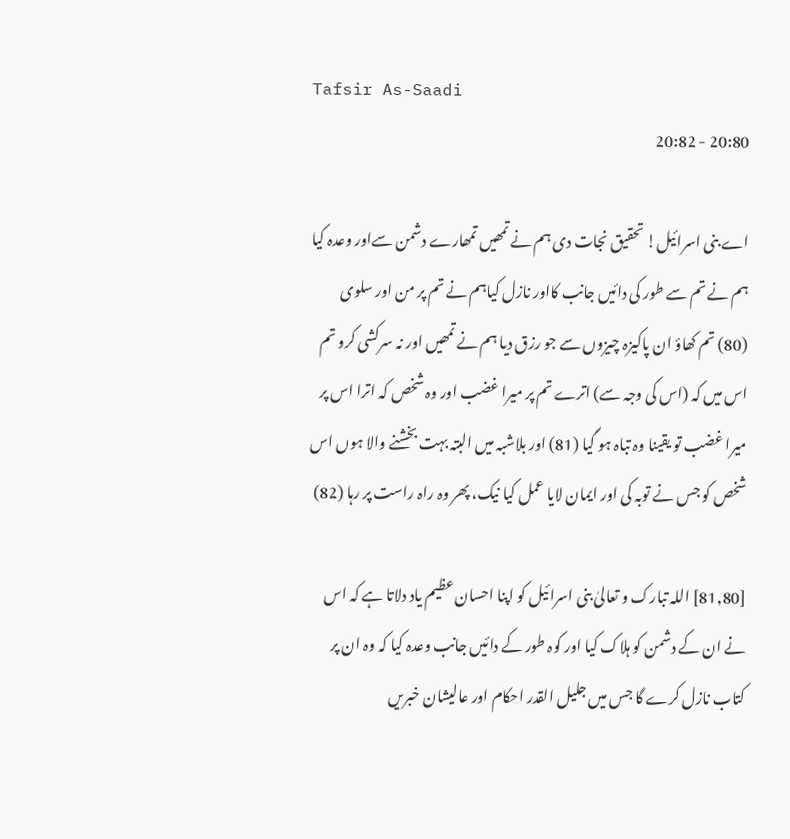Tafsir As-Saadi
20:80 - 20:82

اے بنی اسرائیل! تحقیق نجات دی ہم نے تمھیں تمھارے دشمن سےاور وعدہ کیا ہم نے تم سے طور کی دائیں جانب کااور نازل کیاہم نے تم پر من اور سلوی (80) تم کھاؤ ان پاکیزہ چیزوں سے جو رزق دیا ہم نے تمھیں اور نہ سرکشی کرو تم اس میں کہ (اس کی وجہ سے) اترے تم پر میرا غضب اور وہ شخص کہ اترا اس پر میرا غضب تو یقینا وہ تباہ ہو گیا (81) اور بلاشبہ میں البتہ بہت بخشنے والا ہوں اس شخص کو جس نے توبہ کی اور ایمان لایا عمل کیا نیک، پھر وہ راہ راست پر رہا (82)

[81,80] اللہ تبارک و تعالیٰ بنی اسرائیل کو اپنا احسان عظیم یاد دلاتا ہے کہ اس نے ان کے دشمن کو ہلاک کیا اور کوہ طور کے دائیں جانب وعدہ کیا کہ وہ ان پر کتاب نازل کرے گا جس میں جلیل القدر احکام اور عالیشان خبریں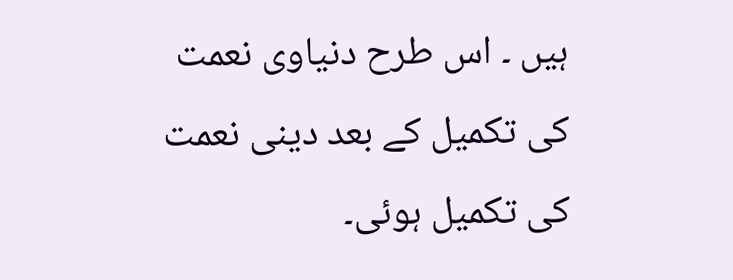ہیں ۔ اس طرح دنیاوی نعمت کی تکمیل کے بعد دینی نعمت کی تکمیل ہوئی۔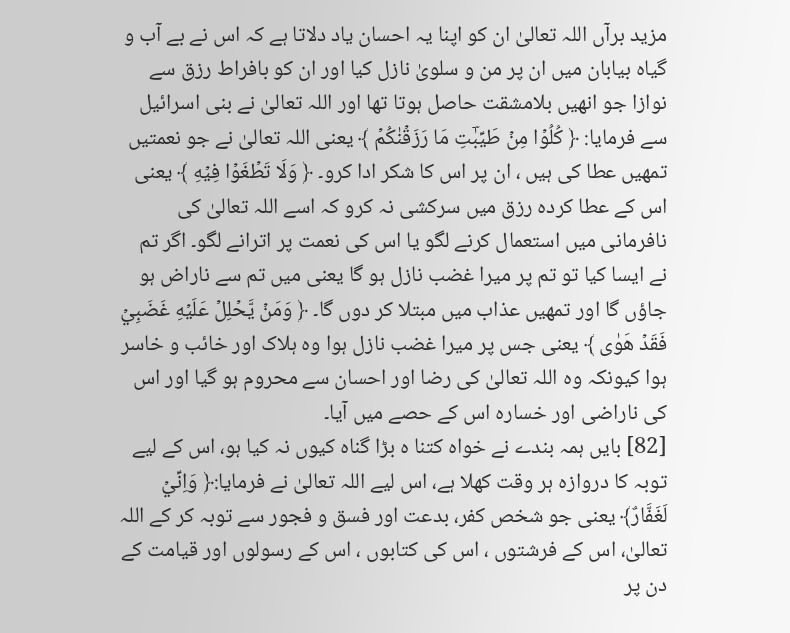مزید برآں اللہ تعالیٰ ان کو اپنا یہ احسان یاد دلاتا ہے کہ اس نے بے آب و گیاہ بیابان میں ان پر من و سلویٰ نازل کیا اور ان کو بافراط رزق سے نوازا جو انھیں بلامشقت حاصل ہوتا تھا اور اللہ تعالیٰ نے بنی اسرائیل سے فرمایا: ﴿ كُلُوۡا مِنۡ طَيِّبٰؔتِ مَا رَزَقۡنٰكُمۡ ﴾ یعنی اللہ تعالیٰ نے جو نعمتیں تمھیں عطا کی ہیں ، ان پر اس کا شکر ادا کرو۔ ﴿ وَلَا تَطۡغَوۡا فِيۡهِ ﴾ یعنی اس کے عطا کردہ رزق میں سرکشی نہ کرو کہ اسے اللہ تعالیٰ کی نافرمانی میں استعمال کرنے لگو یا اس کی نعمت پر اترانے لگو۔ اگر تم نے ایسا کیا تو تم پر میرا غضب نازل ہو گا یعنی میں تم سے ناراض ہو جاؤں گا اور تمھیں عذاب میں مبتلا کر دوں گا۔ ﴿ وَمَنۡ يَّحۡلِلۡ عَلَيۡهِ غَضَبِيۡ فَقَدۡ هَوٰى ﴾ یعنی جس پر میرا غضب نازل ہوا وہ ہلاک اور خائب و خاسر ہوا کیونکہ وہ اللہ تعالیٰ کی رضا اور احسان سے محروم ہو گیا اور اس کی ناراضی اور خسارہ اس کے حصے میں آیا۔
[82] بایں ہمہ بندے نے خواہ کتنا ہ بڑا گناہ کیوں نہ کیا ہو، اس کے لیے توبہ کا دروازہ ہر وقت کھلا ہے، اس لیے اللہ تعالیٰ نے فرمایا:﴿ وَاِنِّيۡ لَغَفَّارٌ﴾ یعنی جو شخص کفر، بدعت اور فسق و فجور سے توبہ کر کے اللہ تعالیٰ، اس کے فرشتوں ، اس کی کتابوں ، اس کے رسولوں اور قیامت کے دن پر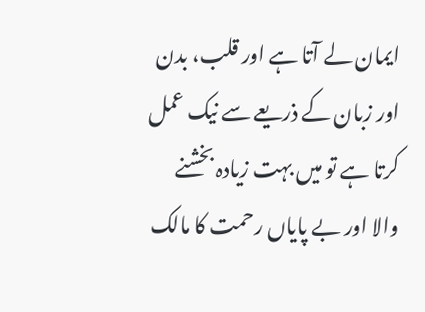ایمان لے آتا ہے اور قلب، بدن اور زبان کے ذریعے سے نیک عمل کرتا ہے تو میں بہت زیادہ بخشنے والا اور بے پایاں رحمت کا مالک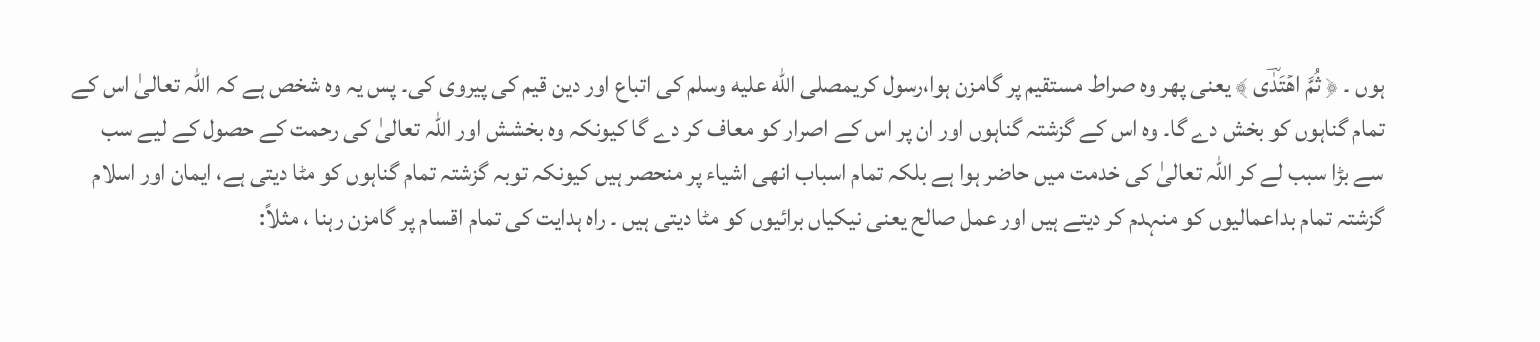ہوں ۔ ﴿ ثُمَّ اهۡتَدٰؔى ﴾ یعنی پھر وہ صراط مستقیم پر گامزن ہوا،رسول کریمصلى الله عليه وسلم کی اتباع اور دین قیم کی پیروی کی۔ پس یہ وہ شخص ہے کہ اللہ تعالیٰ اس کے تمام گناہوں کو بخش دے گا۔ وہ اس کے گزشتہ گناہوں اور ان پر اس کے اصرار کو معاف کر دے گا کیونکہ وہ بخشش اور اللہ تعالیٰ کی رحمت کے حصول کے لیے سب سے بڑا سبب لے کر اللہ تعالیٰ کی خدمت میں حاضر ہوا ہے بلکہ تمام اسباب انھی اشیاء پر منحصر ہیں کیونکہ توبہ گزشتہ تمام گناہوں کو مٹا دیتی ہے، ایمان اور اسلام گزشتہ تمام بداعمالیوں کو منہدم کر دیتے ہیں اور عمل صالح یعنی نیکیاں برائیوں کو مٹا دیتی ہیں ۔ راہ ہدایت کی تمام اقسام پر گامزن رہنا ، مثلاً: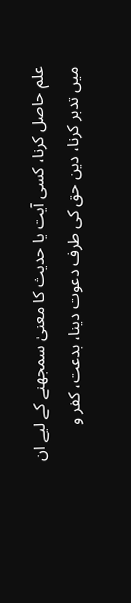علم حاصل کرنا، کسی آیت یا حدیث کا معنیٰ سمجھنے کے لیے ان میں تدبر کرنا، دین حق کی طرف دعوت دینا، بدعت، کفر و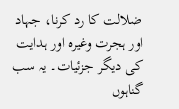ضلالت کا رد کرنا، جہاد اور ہجرت وغیرہ اور ہدایت کی دیگر جزئیات۔ یہ سب گناہوں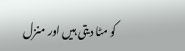کو مٹا دیتی ہیں اور منزل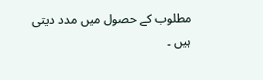مطلوب کے حصول میں مدد دیتی ہیں ۔